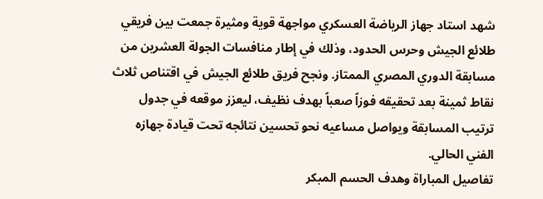شهد استاد جهاز الرياضة العسكري مواجهة قوية ومثيرة جمعت بين فريقي طلائع الجيش وحرس الحدود، وذلك في إطار منافسات الجولة العشرين من مسابقة الدوري المصري الممتاز. ونجح فريق طلائع الجيش في اقتناص ثلاث نقاط ثمينة بعد تحقيقه فوزاً صعباً بهدف نظيف، ليعزز موقعه في جدول ترتيب المسابقة ويواصل مساعيه نحو تحسين نتائجه تحت قيادة جهازه الفني الحالي.
تفاصيل المباراة وهدف الحسم المبكر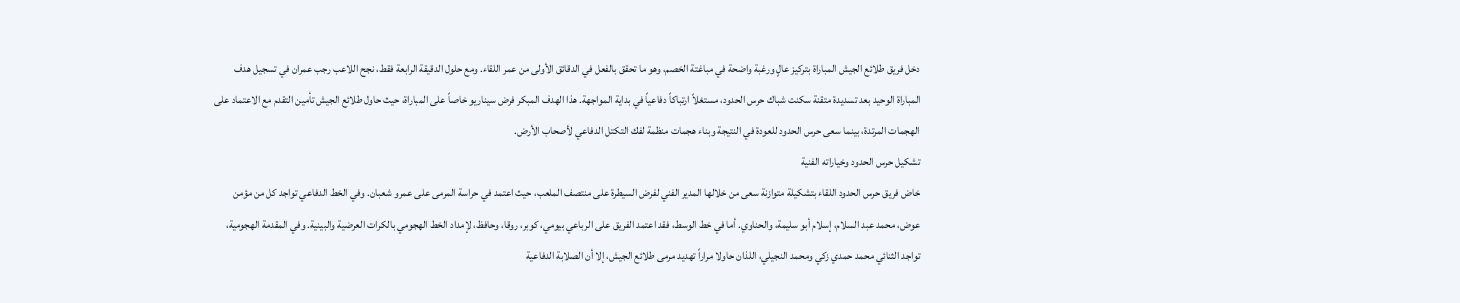دخل فريق طلائع الجيش المباراة بتركيز عالٍ ورغبة واضحة في مباغتة الخصم، وهو ما تحقق بالفعل في الدقائق الأولى من عمر اللقاء. ومع حلول الدقيقة الرابعة فقط، نجح اللاعب رجب عمران في تسجيل هدف المباراة الوحيد بعد تسديدة متقنة سكنت شباك حرس الحدود، مستغلاً ارتباكاً دفاعياً في بداية المواجهة. هذا الهدف المبكر فرض سيناريو خاصاً على المباراة، حيث حاول طلائع الجيش تأمين التقدم مع الاعتماد على الهجمات المرتدة، بينما سعى حرس الحدود للعودة في النتيجة وبناء هجمات منظمة لفك التكتل الدفاعي لأصحاب الأرض.
تشكيل حرس الحدود وخياراته الفنية
خاض فريق حرس الحدود اللقاء بتشكيلة متوازنة سعى من خلالها المدير الفني لفرض السيطرة على منتصف الملعب، حيث اعتمد في حراسة المرمى على عمرو شعبان. وفي الخط الدفاعي تواجد كل من مؤمن عوض، محمد عبد السلام، إسلام أبو سليمة، والحناوي. أما في خط الوسط، فقد اعتمد الفريق على الرباعي بيومي، كوبر، روقا، وحافظ، لإمداد الخط الهجومي بالكرات العرضية والبينية. وفي المقدمة الهجومية، تواجد الثنائي محمد حمدي زكي ومحمد النجيلي، اللذان حاولا مراراً تهديد مرمى طلائع الجيش، إلا أن الصلابة الدفاعية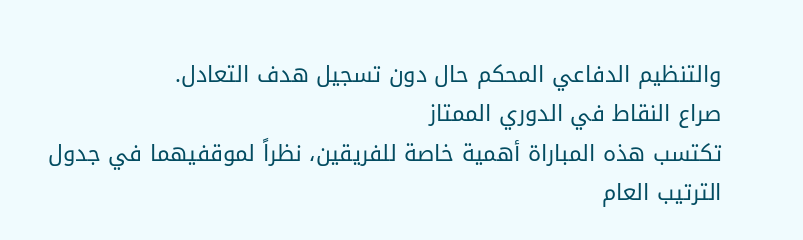والتنظيم الدفاعي المحكم حال دون تسجيل هدف التعادل.
صراع النقاط في الدوري الممتاز
تكتسب هذه المباراة أهمية خاصة للفريقين، نظراً لموقفيهما في جدول الترتيب العام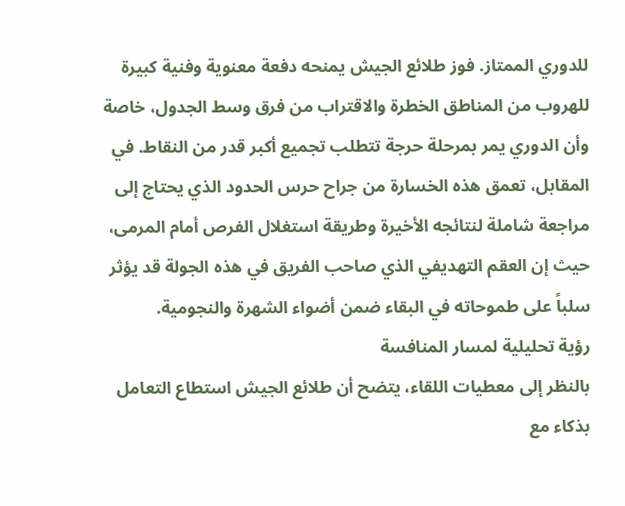للدوري الممتاز. فوز طلائع الجيش يمنحه دفعة معنوية وفنية كبيرة للهروب من المناطق الخطرة والاقتراب من فرق وسط الجدول، خاصة وأن الدوري يمر بمرحلة حرجة تتطلب تجميع أكبر قدر من النقاط. في المقابل، تعمق هذه الخسارة من جراح حرس الحدود الذي يحتاج إلى مراجعة شاملة لنتائجه الأخيرة وطريقة استغلال الفرص أمام المرمى، حيث إن العقم التهديفي الذي صاحب الفريق في هذه الجولة قد يؤثر سلباً على طموحاته في البقاء ضمن أضواء الشهرة والنجومية.
رؤية تحليلية لمسار المنافسة
بالنظر إلى معطيات اللقاء، يتضح أن طلائع الجيش استطاع التعامل بذكاء مع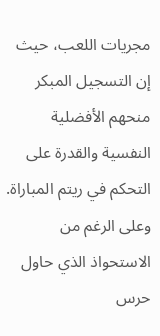مجريات اللعب، حيث إن التسجيل المبكر منحهم الأفضلية النفسية والقدرة على التحكم في ريتم المباراة. وعلى الرغم من الاستحواذ الذي حاول حرس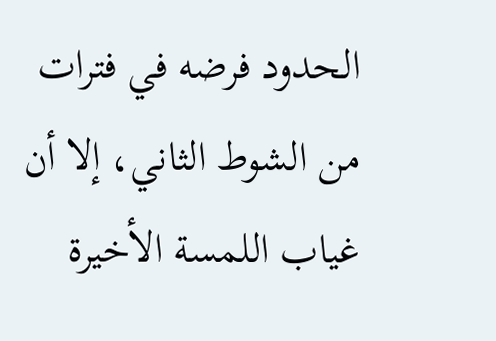الحدود فرضه في فترات من الشوط الثاني، إلا أن غياب اللمسة الأخيرة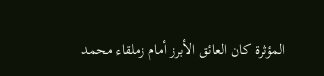المؤثرة كان العائق الأبرز أمام زملقاء محمد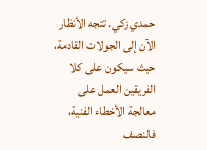حمدي زكي. تتجه الأنظار الآن إلى الجولات القادمة، حيث سيكون على كلا الفريقين العمل على معالجة الأخطاء الفنية، فالنصف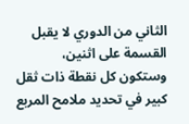الثاني من الدوري لا يقبل القسمة على اثنين، وستكون كل نقطة ذات ثقل كبير في تحديد ملامح المربع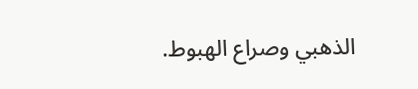الذهبي وصراع الهبوط.